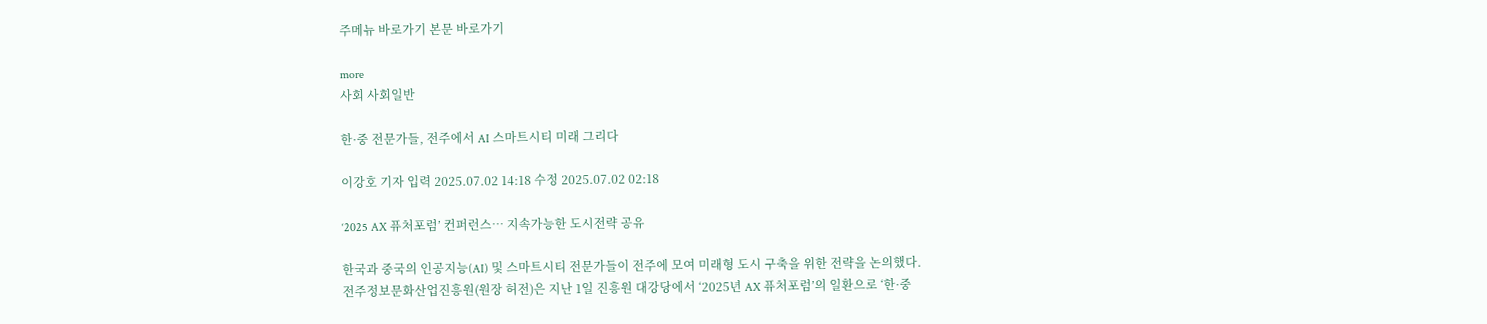주메뉴 바로가기 본문 바로가기

more
사회 사회일반

한·중 전문가들, 전주에서 AI 스마트시티 미래 그리다

이강호 기자 입력 2025.07.02 14:18 수정 2025.07.02 02:18

‘2025 AX 퓨처포럼’ 컨퍼런스… 지속가능한 도시전략 공유

한국과 중국의 인공지능(AI) 및 스마트시티 전문가들이 전주에 모여 미래형 도시 구축을 위한 전략을 논의했다.
전주정보문화산업진흥원(원장 허전)은 지난 1일 진흥원 대강당에서 ‘2025년 AX 퓨처포럼’의 일환으로 ‘한·중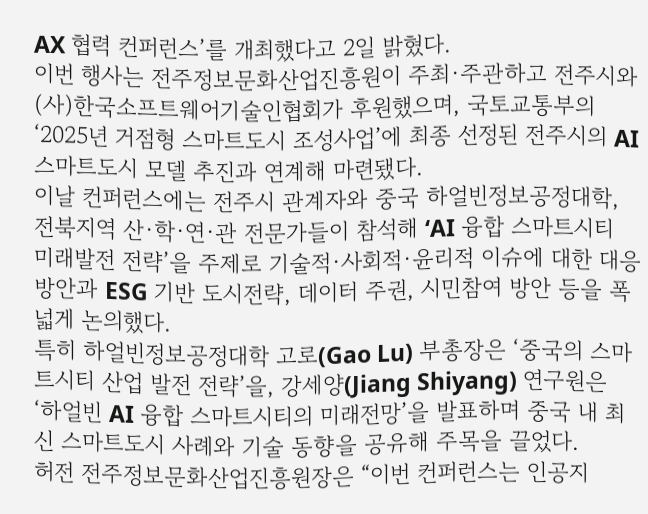AX 협력 컨퍼런스’를 개최했다고 2일 밝혔다.
이번 행사는 전주정보문화산업진흥원이 주최·주관하고 전주시와 (사)한국소프트웨어기술인협회가 후원했으며, 국토교통부의 ‘2025년 거점형 스마트도시 조성사업’에 최종 선정된 전주시의 AI 스마트도시 모델 추진과 연계해 마련됐다.
이날 컨퍼런스에는 전주시 관계자와 중국 하얼빈정보공정대학, 전북지역 산·학·연·관 전문가들이 참석해 ‘AI 융합 스마트시티 미래발전 전략’을 주제로 기술적·사회적·윤리적 이슈에 대한 대응 방안과 ESG 기반 도시전략, 데이터 주권, 시민참여 방안 등을 폭넓게 논의했다.
특히 하얼빈정보공정대학 고로(Gao Lu) 부총장은 ‘중국의 스마트시티 산업 발전 전략’을, 강세양(Jiang Shiyang) 연구원은 ‘하얼빈 AI 융합 스마트시티의 미래전망’을 발표하며 중국 내 최신 스마트도시 사례와 기술 동향을 공유해 주목을 끌었다.
허전 전주정보문화산업진흥원장은 “이번 컨퍼런스는 인공지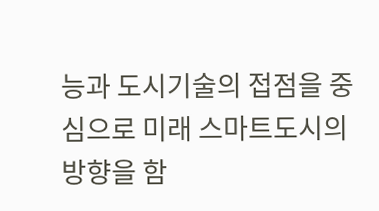능과 도시기술의 접점을 중심으로 미래 스마트도시의 방향을 함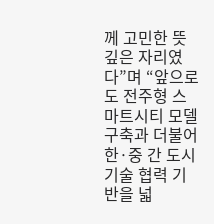께 고민한 뜻깊은 자리였다”며 “앞으로도 전주형 스마트시티 모델 구축과 더불어 한·중 간 도시기술 협력 기반을 넓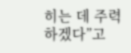히는 데 주력하겠다”고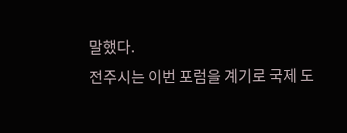말했다.
전주시는 이번 포럼을 계기로 국제 도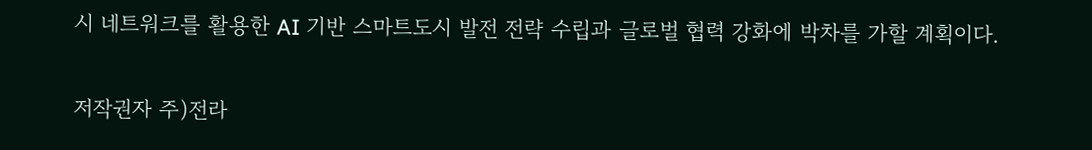시 네트워크를 활용한 AI 기반 스마트도시 발전 전략 수립과 글로벌 협력 강화에 박차를 가할 계획이다.


저작권자 주)전라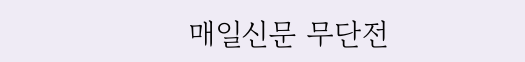매일신문 무단전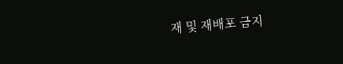재 및 재배포 금지